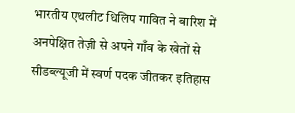भारतीय एथलीट धिलिप गावित ने बारिश में अनपेक्षित तेज़ी से अपने गाँव के खेतों से सीडब्ल्यूजी में स्वर्ण पदक जीतकर इतिहास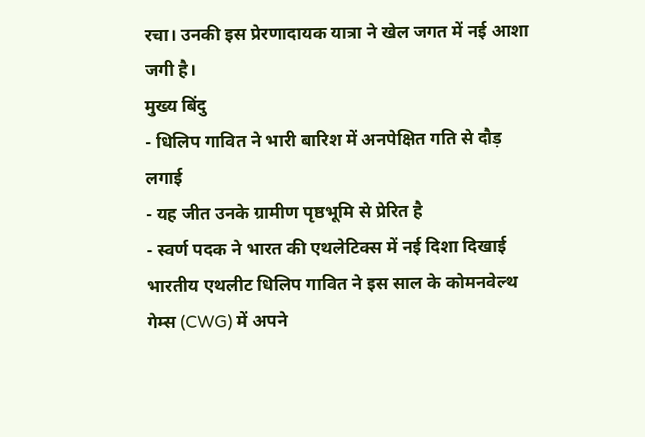रचा। उनकी इस प्रेरणादायक यात्रा ने खेल जगत में नई आशा जगी है।
मुख्य बिंदु
- धिलिप गावित ने भारी बारिश में अनपेक्षित गति से दौड़ लगाई
- यह जीत उनके ग्रामीण पृष्ठभूमि से प्रेरित है
- स्वर्ण पदक ने भारत की एथलेटिक्स में नई दिशा दिखाई
भारतीय एथलीट धिलिप गावित ने इस साल के कोमनवेल्थ गेम्स (CWG) में अपने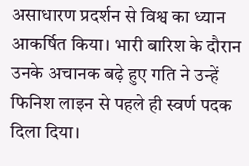असाधारण प्रदर्शन से विश्व का ध्यान आकर्षित किया। भारी बारिश के दौरान उनके अचानक बढ़े हुए गति ने उन्हें फिनिश लाइन से पहले ही स्वर्ण पदक दिला दिया।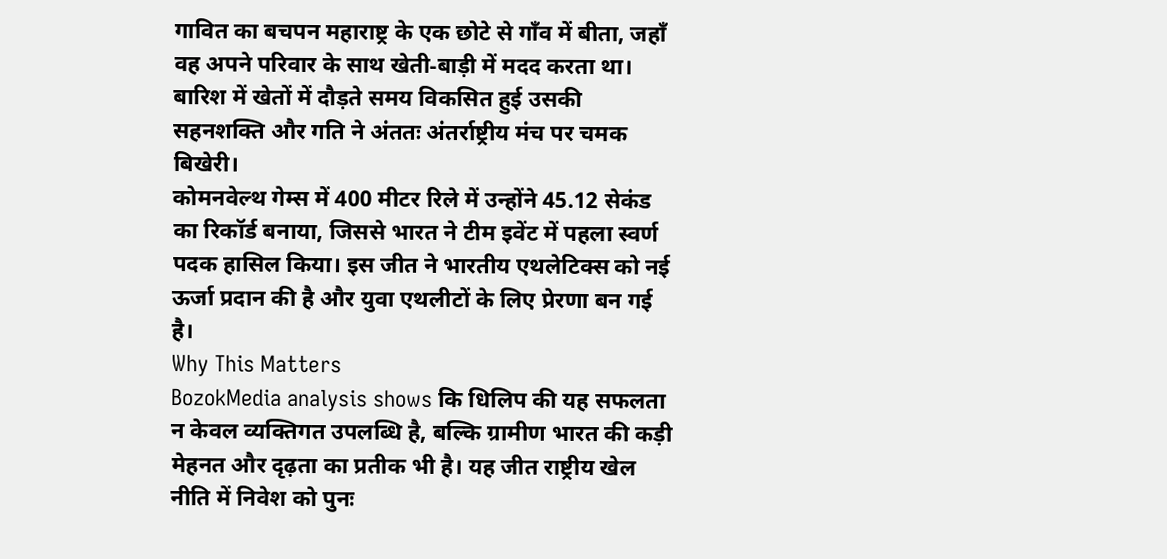गावित का बचपन महाराष्ट्र के एक छोटे से गाँव में बीता, जहाँ वह अपने परिवार के साथ खेती‑बाड़ी में मदद करता था। बारिश में खेतों में दौड़ते समय विकसित हुई उसकी सहनशक्ति और गति ने अंततः अंतर्राष्ट्रीय मंच पर चमक बिखेरी।
कोमनवेल्थ गेम्स में 400 मीटर रिले में उन्होंने 45.12 सेकंड का रिकॉर्ड बनाया, जिससे भारत ने टीम इवेंट में पहला स्वर्ण पदक हासिल किया। इस जीत ने भारतीय एथलेटिक्स को नई ऊर्जा प्रदान की है और युवा एथलीटों के लिए प्रेरणा बन गई है।
Why This Matters
BozokMedia analysis shows कि धिलिप की यह सफलता न केवल व्यक्तिगत उपलब्धि है, बल्कि ग्रामीण भारत की कड़ी मेहनत और दृढ़ता का प्रतीक भी है। यह जीत राष्ट्रीय खेल नीति में निवेश को पुनः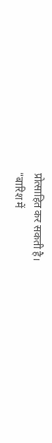प्रोत्साहित कर सकती है।
"बारिश में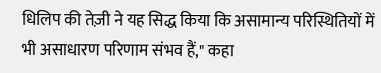धिलिप की तेज़ी ने यह सिद्ध किया कि असामान्य परिस्थितियों में भी असाधारण परिणाम संभव हैं," कहा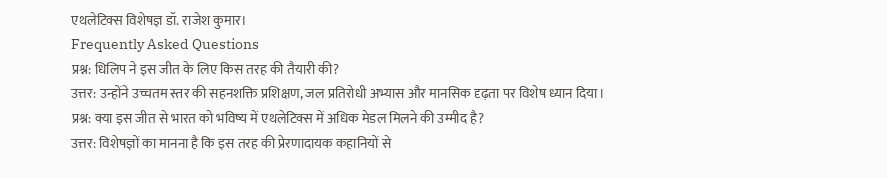एथलेटिक्स विशेषज्ञ डॉ. राजेश कुमार।
Frequently Asked Questions
प्रश्न: धिलिप ने इस जीत के लिए किस तरह की तैयारी की?
उत्तर: उन्होंने उच्चतम स्तर की सहनशक्ति प्रशिक्षण, जल प्रतिरोधी अभ्यास और मानसिक दृढ़ता पर विशेष ध्यान दिया।
प्रश्न: क्या इस जीत से भारत को भविष्य में एथलेटिक्स में अधिक मेडल मिलने की उम्मीद है?
उत्तर: विशेषज्ञों का मानना है कि इस तरह की प्रेरणादायक कहानियों से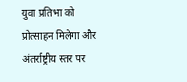युवा प्रतिभा को प्रोत्साहन मिलेगा और अंतर्राष्ट्रीय स्तर पर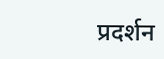प्रदर्शन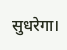सुधरेगा।